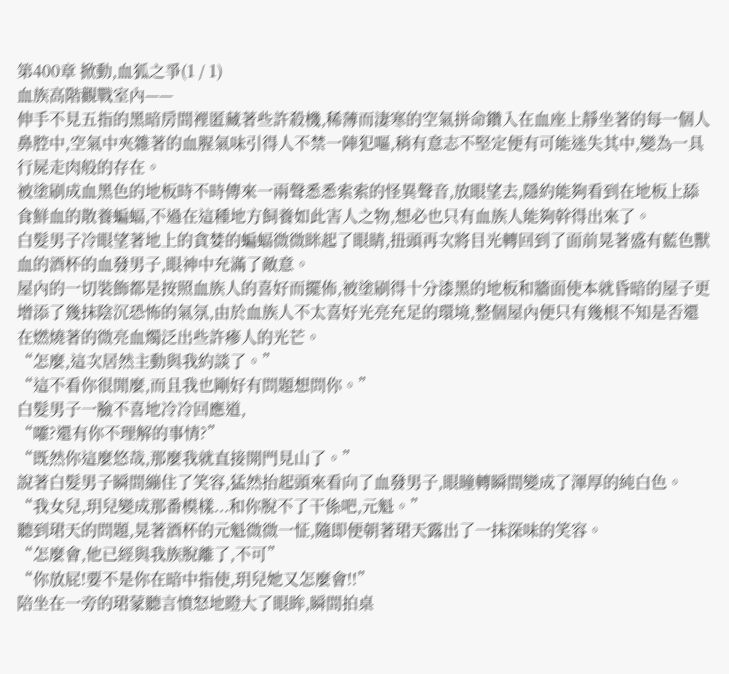第400章 掀動,血狐之爭(1 / 1)
血族高階觀戰室內——
伸手不見五指的黑暗房間裡匿藏著些許殺機,稀薄而淒寒的空氣拼命鑽入在血座上靜坐著的每一個人鼻腔中,空氣中夾雜著的血腥氣味引得人不禁一陣犯嘔,稍有意志不堅定便有可能迷失其中,變為一具行屍走肉般的存在。
被塗刷成血黑色的地板時不時傳來一兩聲悉悉索索的怪異聲音,放眼望去,隱約能夠看到在地板上舔食鮮血的散養蝙蝠,不過在這種地方飼養如此害人之物,想必也只有血族人能夠幹得出來了。
白髮男子冷眼望著地上的貪婪的蝙蝠微微眯起了眼睛,扭頭再次將目光轉回到了面前晃著盛有藍色獸血的酒杯的血發男子,眼神中充滿了敵意。
屋內的一切裝飾都是按照血族人的喜好而擺佈,被塗刷得十分漆黑的地板和牆面使本就昏暗的屋子更增添了幾抹陰沉恐怖的氣氛,由於血族人不太喜好光亮充足的環境,整個屋內便只有幾根不知是否還在燃燒著的微亮血燭泛出些許瘮人的光芒。
“怎麼,這次居然主動與我約談了。”
“這不看你很閒麼,而且我也剛好有問題想問你。”
白髮男子一臉不喜地冷冷回應道,
“嚯?還有你不理解的事情?”
“既然你這麼悠哉,那麼我就直接開門見山了。”
說著白髮男子瞬間繃住了笑容,猛然抬起頭來看向了血發男子,眼瞳轉瞬間變成了渾厚的純白色。
“我女兒,玥兒變成那番模樣...和你脫不了干係吧,元魁。”
聽到珺天的問題,晃著酒杯的元魁微微一怔,隨即便朝著珺天露出了一抹深味的笑容。
“怎麼會,他已經與我族脫離了,不可”
“你放屁!要不是你在暗中指使,玥兒她又怎麼會!!”
陪坐在一旁的珺蒙聽言憤怒地瞪大了眼眸,瞬間拍桌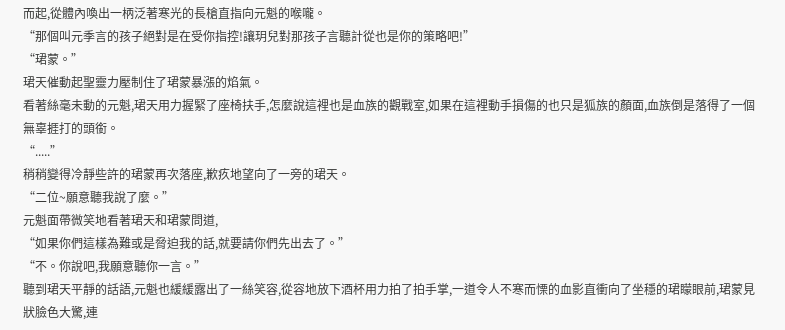而起,從體內喚出一柄泛著寒光的長槍直指向元魁的喉嚨。
“那個叫元季言的孩子絕對是在受你指控!讓玥兒對那孩子言聽計從也是你的策略吧!”
“珺蒙。”
珺天催動起聖靈力壓制住了珺蒙暴漲的焰氣。
看著絲毫未動的元魁,珺天用力握緊了座椅扶手,怎麼說這裡也是血族的觀戰室,如果在這裡動手損傷的也只是狐族的顏面,血族倒是落得了一個無辜捱打的頭銜。
“.....”
稍稍變得冷靜些許的珺蒙再次落座,歉疚地望向了一旁的珺天。
“二位~願意聽我說了麼。”
元魁面帶微笑地看著珺天和珺蒙問道,
“如果你們這樣為難或是脅迫我的話,就要請你們先出去了。”
“不。你說吧,我願意聽你一言。”
聽到珺天平靜的話語,元魁也緩緩露出了一絲笑容,從容地放下酒杯用力拍了拍手掌,一道令人不寒而慄的血影直衝向了坐穩的珺矇眼前,珺蒙見狀臉色大驚,連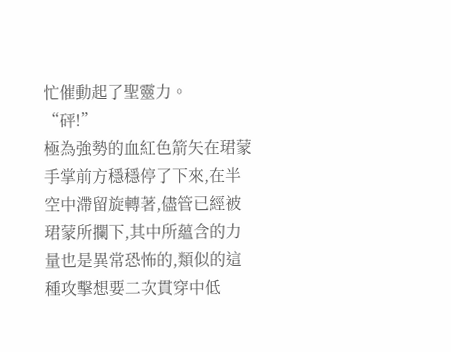忙催動起了聖靈力。
“砰!”
極為強勢的血紅色箭矢在珺蒙手掌前方穩穩停了下來,在半空中滯留旋轉著,儘管已經被珺蒙所攔下,其中所蘊含的力量也是異常恐怖的,類似的這種攻擊想要二次貫穿中低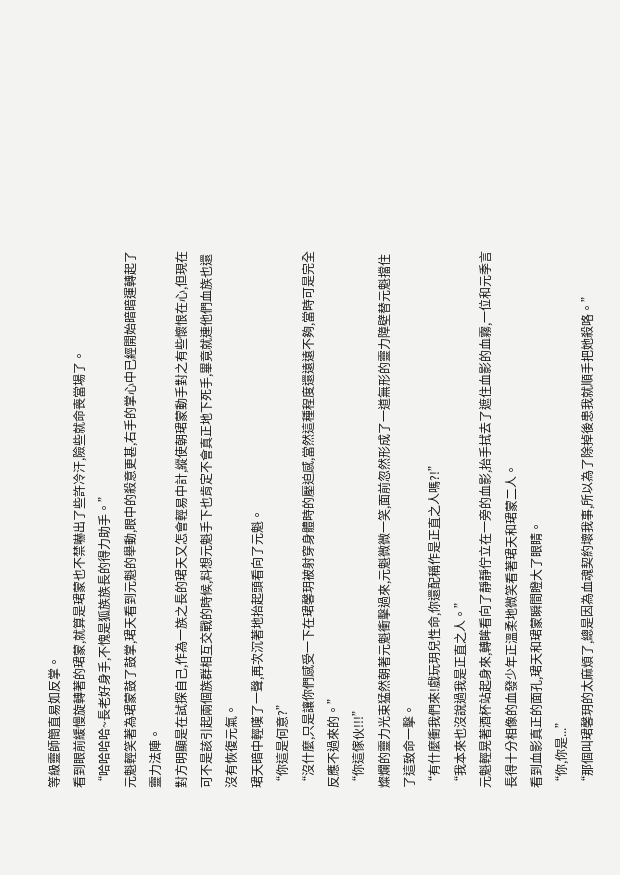等級靈師簡直易如反掌。
看到眼前緩慢旋轉著的珺蒙,就算是珺蒙也不禁嚇出了些許冷汗,險些就命喪當場了。
“哈哈哈哈~長老好身手,不愧是狐族族長的得力助手。”
元魁輕笑著為珺蒙鼓了鼓掌,珺天看到元魁的舉動,眼中的殺意更甚,右手的掌心中已經開始暗暗運轉起了靈力法陣。
對方明顯是在試探自己,作為一族之長的珺天又怎會輕易中計,縱使朝珺蒙動手對之有些懷恨在心,但現在可不是該引起兩個族群相互交戰的時候,料想元魁手下也肯定不會真正地下死手,畢竟就連他們血族也還沒有恢復元氣。
珺天暗中輕嘆了一聲,再次沉著地抬起頭看向了元魁。
“你這是何意?”
“沒什麼,只是讓你們感受一下在珺馨玥被射穿身體時的壓迫感,當然這種程度還遠遠不夠,當時可是完全反應不過來的。”
“你這傢伙!!!”
燦爛的靈力光束猛然朝著元魁衝擊過來,元魁微微一笑,面前忽然形成了一道無形的靈力障壁替元魁擋住了這致命一擊。
“有什麼衝我們來!戲玩玥兒性命,你還配稱作是正直之人嗎?!”
“我本來也沒說過我是正直之人。”
元魁輕晃著酒杯站起身來,轉眸看向了靜靜佇立在一旁的血影,抬手拭去了遮住血影的血霧,一位和元季言長得十分相像的血發少年正溫柔地微笑看著珺天和珺蒙二人。
看到血影真正的面孔,珺天和珺蒙瞬間瞪大了眼睛。
“你,你是...”
“那個叫珺馨玥的太麻煩了,總是因為血魂契約壞我事,所以為了除掉後患我就順手把她殺咯。”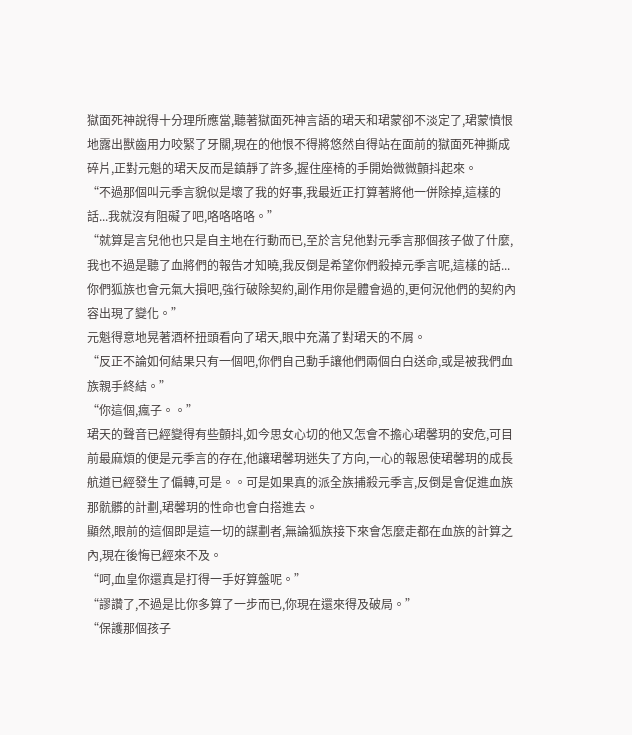獄面死神說得十分理所應當,聽著獄面死神言語的珺天和珺蒙卻不淡定了,珺蒙憤恨地露出獸齒用力咬緊了牙關,現在的他恨不得將悠然自得站在面前的獄面死神撕成碎片,正對元魁的珺天反而是鎮靜了許多,握住座椅的手開始微微顫抖起來。
“不過那個叫元季言貌似是壞了我的好事,我最近正打算著將他一併除掉,這樣的話...我就沒有阻礙了吧,咯咯咯咯。”
“就算是言兒他也只是自主地在行動而已,至於言兒他對元季言那個孩子做了什麼,我也不過是聽了血將們的報告才知曉,我反倒是希望你們殺掉元季言呢,這樣的話...你們狐族也會元氣大損吧,強行破除契約,副作用你是體會過的,更何況他們的契約內容出現了變化。”
元魁得意地晃著酒杯扭頭看向了珺天,眼中充滿了對珺天的不屑。
“反正不論如何結果只有一個吧,你們自己動手讓他們兩個白白送命,或是被我們血族親手終結。”
“你這個,瘋子。。”
珺天的聲音已經變得有些顫抖,如今思女心切的他又怎會不擔心珺馨玥的安危,可目前最麻煩的便是元季言的存在,他讓珺馨玥迷失了方向,一心的報恩使珺馨玥的成長航道已經發生了偏轉,可是。。可是如果真的派全族捕殺元季言,反倒是會促進血族那骯髒的計劃,珺馨玥的性命也會白搭進去。
顯然,眼前的這個即是這一切的謀劃者,無論狐族接下來會怎麼走都在血族的計算之內,現在後悔已經來不及。
“呵,血皇你還真是打得一手好算盤呢。”
“謬讚了,不過是比你多算了一步而已,你現在還來得及破局。”
“保護那個孩子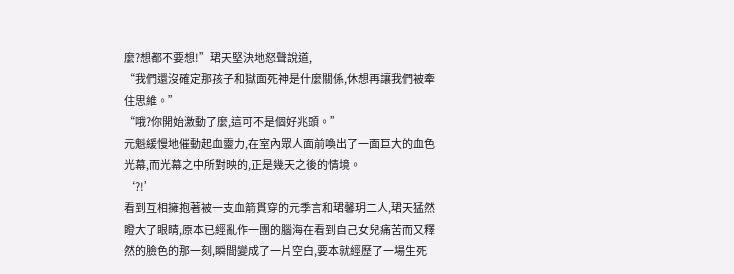麼?想都不要想!”珺天堅決地怒聲說道,
“我們還沒確定那孩子和獄面死神是什麼關係,休想再讓我們被牽住思維。”
“哦?你開始激動了麼,這可不是個好兆頭。”
元魁緩慢地催動起血靈力,在室內眾人面前喚出了一面巨大的血色光幕,而光幕之中所對映的,正是幾天之後的情境。
‘?!’
看到互相擁抱著被一支血箭貫穿的元季言和珺馨玥二人,珺天猛然瞪大了眼睛,原本已經亂作一團的腦海在看到自己女兒痛苦而又釋然的臉色的那一刻,瞬間變成了一片空白,要本就經歷了一場生死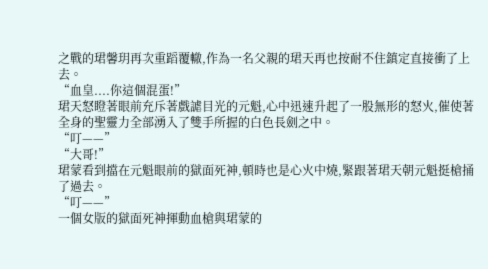之戰的珺馨玥再次重蹈覆轍,作為一名父親的珺天再也按耐不住鎮定直接衝了上去。
“血皇....你這個混蛋!”
珺天怒瞪著眼前充斥著戲謔目光的元魁,心中迅速升起了一股無形的怒火,催使著全身的聖靈力全部湧入了雙手所握的白色長劍之中。
“叮——”
“大哥!”
珺蒙看到擋在元魁眼前的獄面死神,頓時也是心火中燒,緊跟著珺天朝元魁挺槍捅了過去。
“叮——”
一個女版的獄面死神揮動血槍與珺蒙的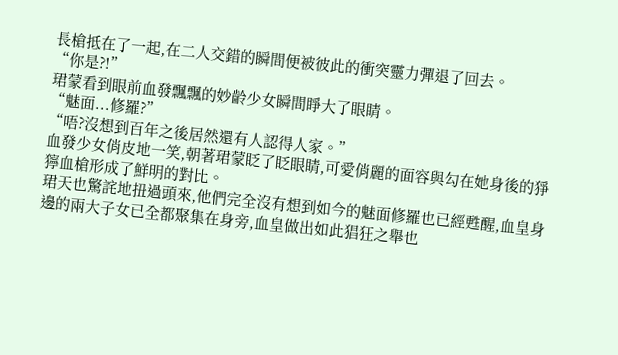長槍抵在了一起,在二人交錯的瞬間便被彼此的衝突靈力彈退了回去。
“你是?!”
珺蒙看到眼前血發飄飄的妙齡少女瞬間睜大了眼睛。
“魅面...修羅?”
“唔?沒想到百年之後居然還有人認得人家。”
血發少女俏皮地一笑,朝著珺蒙眨了眨眼睛,可愛俏麗的面容與勾在她身後的猙獰血槍形成了鮮明的對比。
珺天也驚詫地扭過頭來,他們完全沒有想到如今的魅面修羅也已經甦醒,血皇身邊的兩大子女已全都聚集在身旁,血皇做出如此猖狂之舉也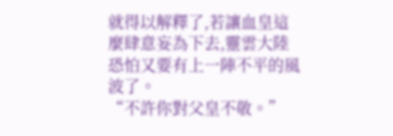就得以解釋了,若讓血皇這麼肆意妄為下去,靈雲大陸恐怕又要有上一陣不平的風波了。
“不許你對父皇不敬。”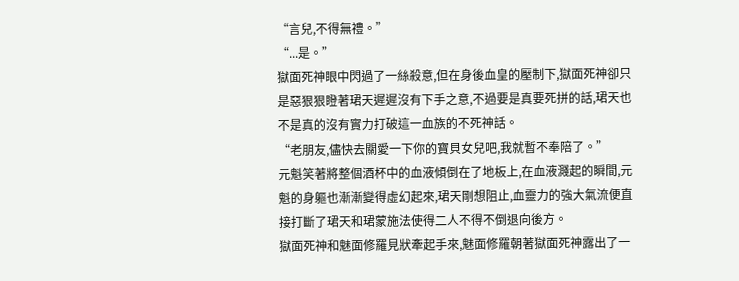“言兒,不得無禮。”
“...是。”
獄面死神眼中閃過了一絲殺意,但在身後血皇的壓制下,獄面死神卻只是惡狠狠瞪著珺天遲遲沒有下手之意,不過要是真要死拼的話,珺天也不是真的沒有實力打破這一血族的不死神話。
“老朋友,儘快去關愛一下你的寶貝女兒吧,我就暫不奉陪了。”
元魁笑著將整個酒杯中的血液傾倒在了地板上,在血液濺起的瞬間,元魁的身軀也漸漸變得虛幻起來,珺天剛想阻止,血靈力的強大氣流便直接打斷了珺天和珺蒙施法使得二人不得不倒退向後方。
獄面死神和魅面修羅見狀牽起手來,魅面修羅朝著獄面死神露出了一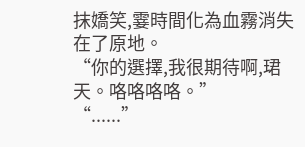抹嬌笑,霎時間化為血霧消失在了原地。
“你的選擇,我很期待啊,珺天。咯咯咯咯。”
“......”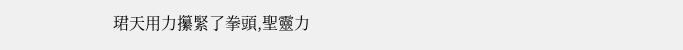珺天用力攥緊了拳頭,聖靈力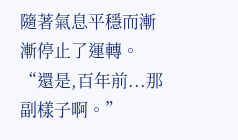隨著氣息平穩而漸漸停止了運轉。
“還是,百年前...那副樣子啊。”